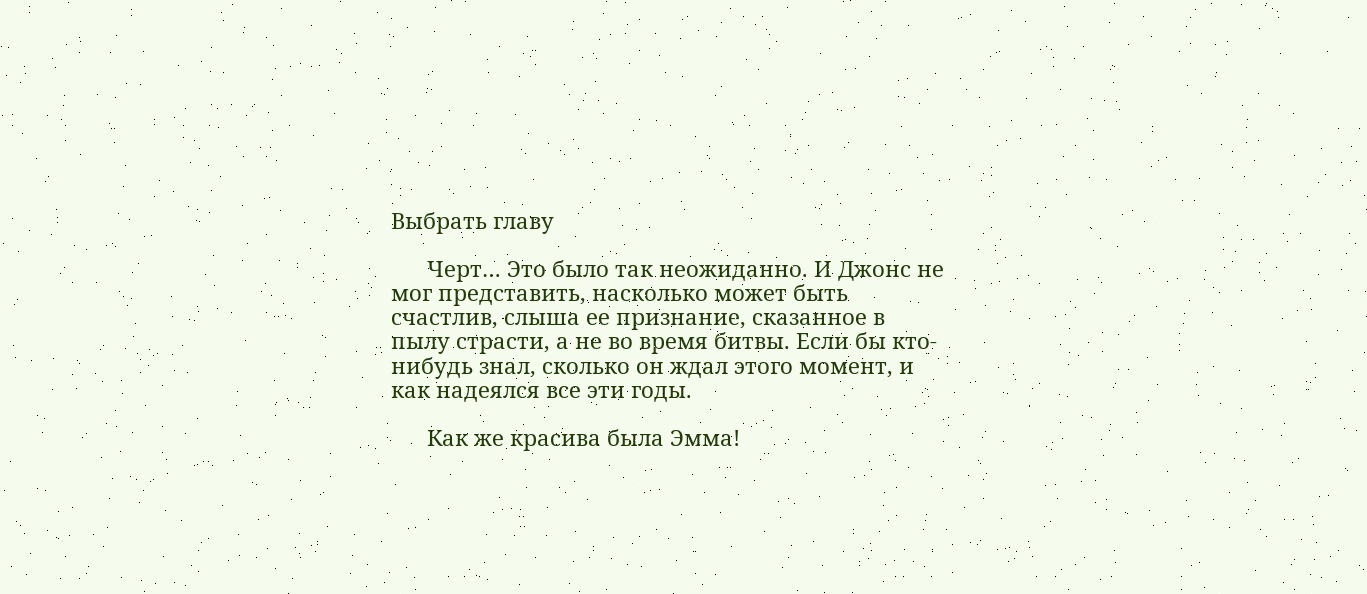Выбрать главу

      Черт… Это было так неожиданно. И Джонс не мог представить, насколько может быть счастлив, слыша ее признание, сказанное в пылу страсти, а не во время битвы. Если бы кто-нибудь знал, сколько он ждал этого момент, и как надеялся все эти годы.

      Как же красива была Эмма!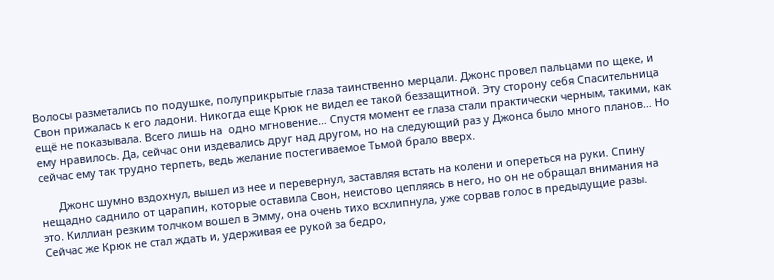Волосы разметались по подушке, полуприкрытые глаза таинственно мерцали. Джонс провел пальцами по щеке, и Свон прижалась к его ладони. Никогда еще Крюк не видел ее такой беззащитной. Эту сторону себя Спасительница ещё не показывала. Всего лишь на  одно мгновение… Спустя момент ее глаза стали практически черным, такими, как ему нравилось. Да, сейчас они издевались друг над другом, но на следующий раз у Джонса было много планов… Но сейчас ему так трудно терпеть, ведь желание постегиваемое Тьмой брало вверх.

      Джонс шумно вздохнул, вышел из нее и перевернул, заставляя встать на колени и опереться на руки. Спину нещадно саднило от царапин, которые оставила Свон, неистово цепляясь в него, но он не обращал внимания на это. Киллиан резким толчком вошел в Эмму, она очень тихо всхлипнула, уже сорвав голос в предыдущие разы. Сейчас же Крюк не стал ждать и, удерживая ее рукой за бедро,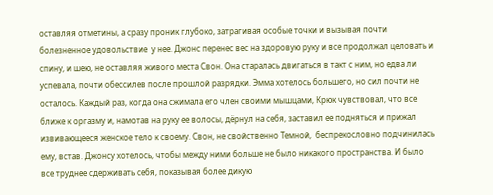оставляя отметины, а сразу проник глубоко, затрагивая особые точки и вызывая почти болезненное удовольствие  у нее. Джонс перенес вес на здоровую руку и все продолжал целовать и спину, и шею, не оставляя живого места Свон. Она старалась двигаться в такт с ним, но едва ли успевала, почти обессилев после прошлой разрядки. Эмма хотелось большего, но сил почти не осталось. Каждый раз, когда она сжимала его член своими мышцами, Крюк чувствовал, что все ближе к оргазму и, намотав на руку ее волосы, дёрнул на себя, заставил ее подняться и прижал извивающееся женское тело к своему. Свон, не свойственно Темной,  беспрекословно подчинилась ему, встав. Джонсу хотелось, чтобы между ними больше не было никакого пространства. И было все труднее сдерживать себя, показывая более дикую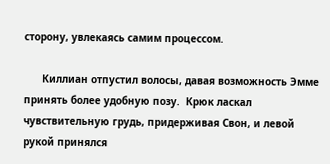сторону, увлекаясь самим процессом.

      Киллиан отпустил волосы, давая возможность Эмме принять более удобную позу.  Крюк ласкал чувствительную грудь, придерживая Свон, и левой рукой принялся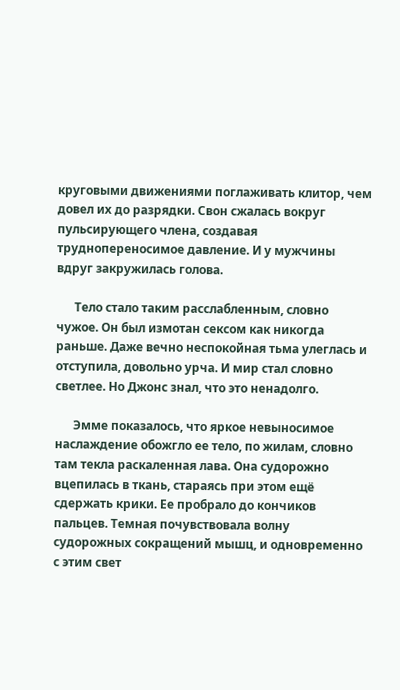круговыми движениями поглаживать клитор, чем  довел их до разрядки. Свон сжалась вокруг пульсирующего члена, создавая труднопереносимое давление. И у мужчины вдруг закружилась голова.

      Тело стало таким расслабленным, словно чужое. Он был измотан сексом как никогда раньше. Даже вечно неспокойная тьма улеглась и отступила, довольно урча. И мир стал словно светлее. Но Джонс знал, что это ненадолго.

      Эмме показалось, что яркое невыносимое наслаждение обожгло ее тело, по жилам, словно там текла раскаленная лава. Она судорожно вцепилась в ткань, стараясь при этом ещё сдержать крики. Ее пробрало до кончиков пальцев. Темная почувствовала волну судорожных сокращений мышц, и одновременно с этим свет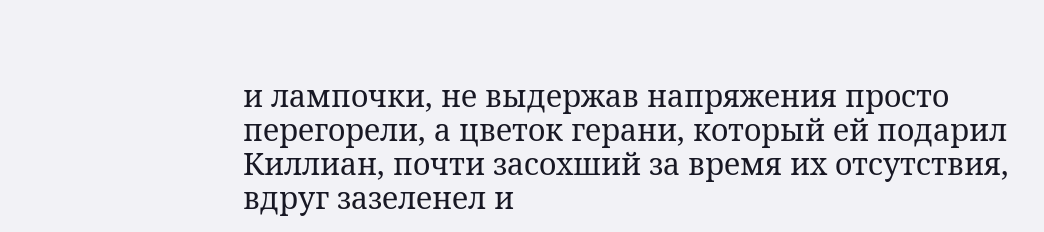и лампочки, не выдержав напряжения просто перегорели, а цветок герани, который ей подарил Киллиан, почти засохший за время их отсутствия, вдруг зазеленел и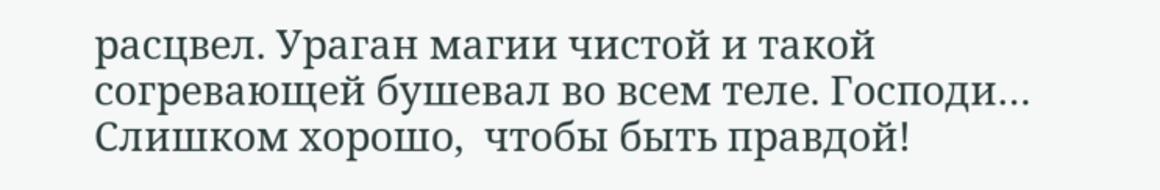расцвел. Ураган магии чистой и такой согревающей бушевал во всем теле. Господи… Слишком хорошо,  чтобы быть правдой!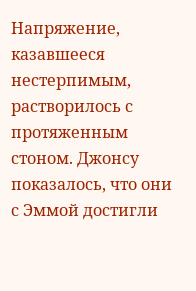Напряжение, казавшееся нестерпимым, растворилось с протяженным стоном. Джонсу показалось, что они с Эммой достигли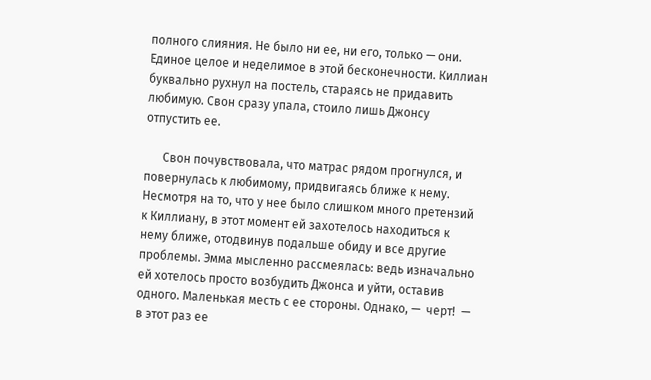полного слияния. Не было ни ее, ни его, только — они. Единое целое и неделимое в этой бесконечности. Киллиан буквально рухнул на постель, стараясь не придавить любимую. Свон сразу упала, стоило лишь Джонсу отпустить ее.

      Свон почувствовала, что матрас рядом прогнулся, и повернулась к любимому, придвигаясь ближе к нему. Несмотря на то, что у нее было слишком много претензий к Киллиану, в этот момент ей захотелось находиться к нему ближе, отодвинув подальше обиду и все другие проблемы. Эмма мысленно рассмеялась: ведь изначально ей хотелось просто возбудить Джонса и уйти, оставив одного. Маленькая месть с ее стороны. Однако, —  черт!  — в этот раз ее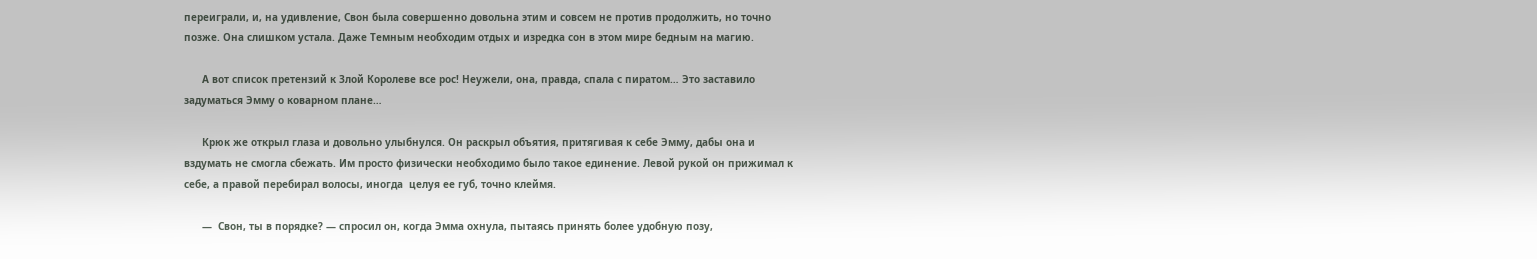переиграли, и, на удивление, Свон была совершенно довольна этим и совсем не против продолжить, но точно позже. Она слишком устала. Даже Темным необходим отдых и изредка сон в этом мире бедным на магию.

      А вот список претензий к Злой Королеве все рос! Неужели, она, правда, спала с пиратом… Это заставило задуматься Эмму о коварном плане…

      Крюк же открыл глаза и довольно улыбнулся. Он раскрыл объятия, притягивая к себе Эмму, дабы она и вздумать не смогла сбежать. Им просто физически необходимо было такое единение. Левой рукой он прижимал к себе, а правой перебирал волосы, иногда  целуя ее губ, точно клеймя.

      —  Свон, ты в порядке? — спросил он, когда Эмма охнула, пытаясь принять более удобную позу,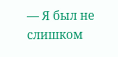— Я был не слишком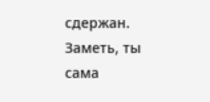сдержан. Заметь, ты сама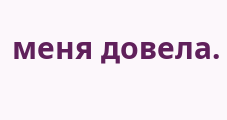меня довела.